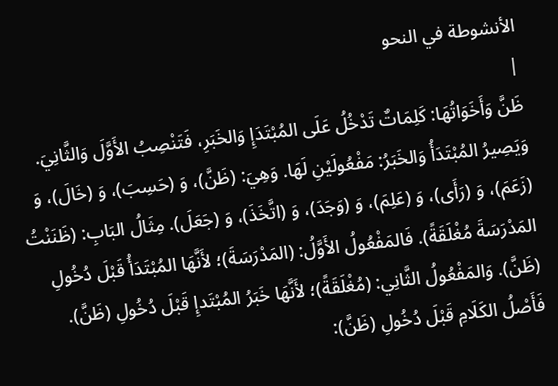الأنشوطة في النحو
|
ظَنَّ وَأَخَوَاتُهَا: كَلِمَاتٌ تَدْخُلُ عَلَى المُبْتَدَإِ وَالخَبَرِ، فَتَنْصِبُ الأَوَّلَ وَالثَّانِيَ. وَيَصِيرُ المُبْتَدَأُ وَالخَبَرُ: مَفْعُولَيْنِ لَهَا. وَهِيَ: (ظَنَّ)، وَ (حَسِبَ)، وَ (خَالَ)، وَ (زَعَمَ)، وَ (رَأَى)، وَ (عَلِمَ)، وَ (وَجَدَ)، وَ (اتَّخَذَ)، وَ (جَعَلَ). مِثَالُ البَابِ: (ظَنَنْتُ المَدْرَسَةَ مُغْلَقَةً). فَالمَفْعُولُ الأَوَّلُ: (المَدْرَسَةَ)؛ لأَنَّهَا المُبْتَدَأُ قَبْلَ دُخُولِ (ظَنَّ). وَالمَفْعُولُ الثَّانِي: (مُغْلَقَةً)؛ لأَنَّهَا خَبَرُ المُبْتَدإِ قَبْلَ دُخُولِ (ظَنَّ). فَأَصْلُ الكَلَامِ قَبْلَ دُخُولِ (ظَنَّ):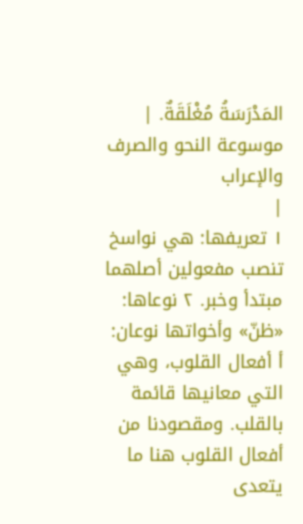المَدْرَسَةُ مُغْلَقَةٌ. |
موسوعة النحو والصرف والإعراب
|
١ تعريفها: هي نواسخ تنصب مفعولين أصلهما مبتدأ وخبر. ٢ نوعاها: «ظنّ» وأخواتها نوعان: أ أفعال القلوب، وهي التي معانيها قائمة بالقلب. ومقصودنا من أفعال القلوب هنا ما يتعدى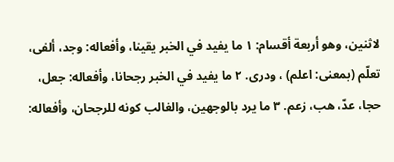لاثنين، وهو أربعة أقسام: ١ ما يفيد في الخبر يقينا، وأفعاله: وجد، ألفى، تعلّم (بمعنى: اعلم) ، ودرى. ٢ ما يفيد في الخبر رجحانا، وأفعاله: جعل، حجا، عدّ، هب، زعم. ٣ ما يرد بالوجهين، والغالب كونه للرجحان، وأفعاله: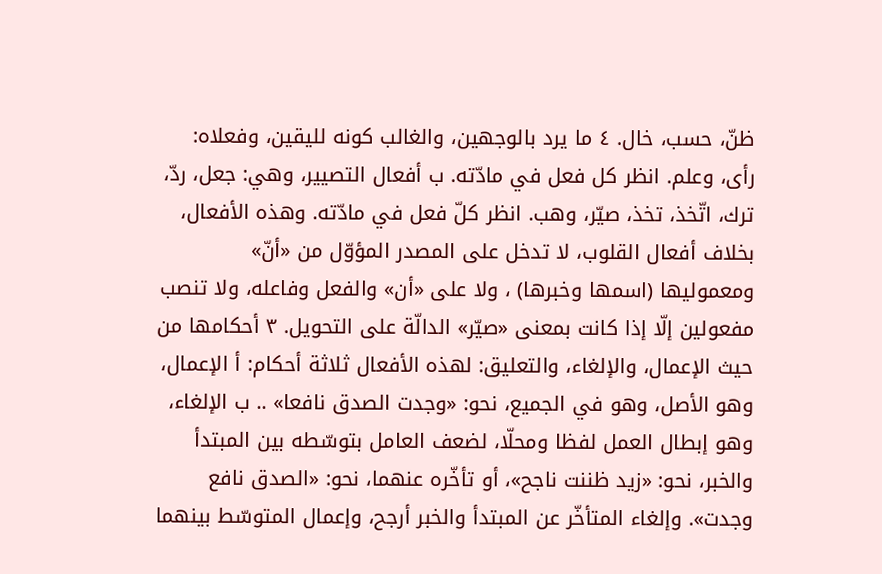ظنّ، حسب، خال. ٤ ما يرد بالوجهين، والغالب كونه لليقين، وفعلاه: رأى، وعلم. انظر كل فعل في مادّته. ب أفعال التصيير، وهي: جعل، ردّ، ترك، اتّخذ، تخذ، صيّر، وهب. انظر كلّ فعل في مادّته. وهذه الأفعال، بخلاف أفعال القلوب، لا تدخل على المصدر المؤوّل من «أنّ» ومعموليها (اسمها وخبرها) ، ولا على «أن» والفعل وفاعله، ولا تنصب مفعولين إلّا إذا كانت بمعنى «صيّر» الدالّة على التحويل. ٣ أحكامها من حيث الإعمال، والإلغاء، والتعليق: لهذه الأفعال ثلاثة أحكام: أ الإعمال، وهو الأصل، وهو في الجميع، نحو: «وجدت الصدق نافعا» .. ب الإلغاء، وهو إبطال العمل لفظا ومحلّا، لضعف العامل بتوسّطه بين المبتدأ والخبر، نحو: «زيد ظننت ناجح»، أو تأخّره عنهما، نحو: «الصدق نافع وجدت». وإلغاء المتأخّر عن المبتدأ والخبر أرجح، وإعمال المتوسّط بينهما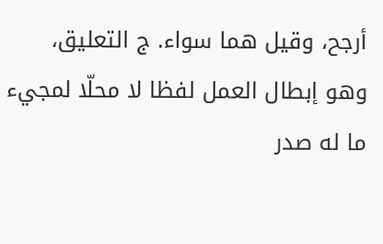أرجح، وقيل هما سواء. ج التعليق، وهو إبطال العمل لفظا لا محلّا لمجيء ما له صدر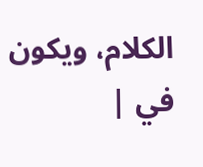الكلام، ويكون في |